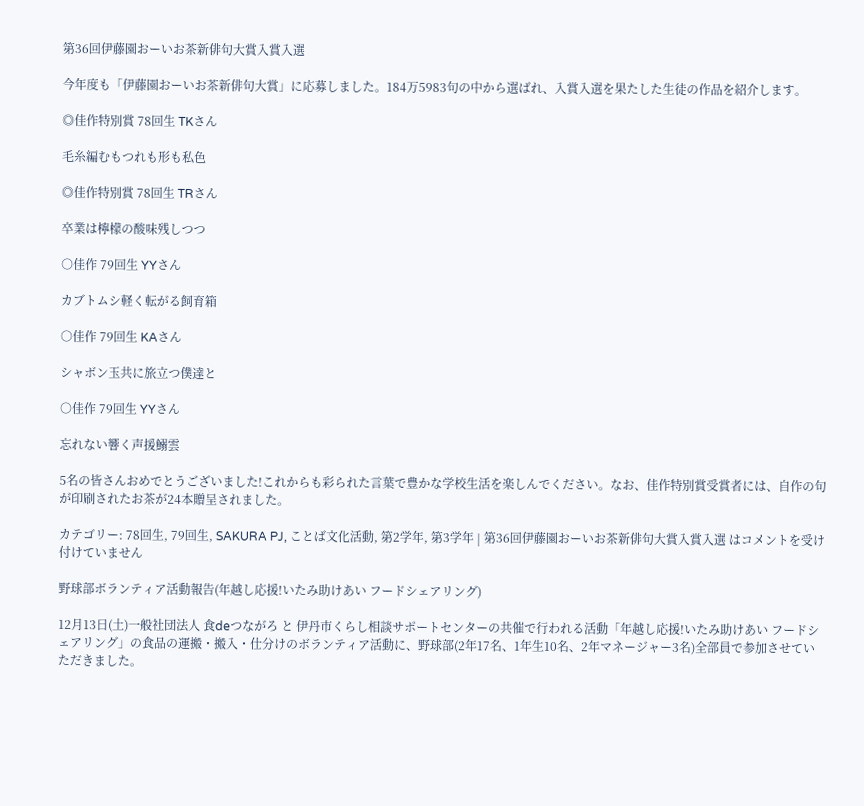第36回伊藤園おーいお茶新俳句大賞入賞入選

今年度も「伊藤園おーいお茶新俳句大賞」に応募しました。184万5983句の中から選ばれ、入賞入選を果たした生徒の作品を紹介します。

◎佳作特別賞 78回生 TKさん

毛糸編むもつれも形も私色

◎佳作特別賞 78回生 TRさん

卒業は檸檬の酸味残しつつ

○佳作 79回生 YYさん

カブトムシ軽く転がる飼育箱

○佳作 79回生 KAさん

シャボン玉共に旅立つ僕達と

○佳作 79回生 YYさん

忘れない響く声援鰯雲

5名の皆さんおめでとうございました!これからも彩られた言葉で豊かな学校生活を楽しんでください。なお、佳作特別賞受賞者には、自作の句が印刷されたお茶が24本贈呈されました。

カテゴリー: 78回生, 79回生, SAKURA PJ, ことば文化活動, 第2学年, 第3学年 | 第36回伊藤園おーいお茶新俳句大賞入賞入選 はコメントを受け付けていません

野球部ボランティア活動報告(年越し応援!いたみ助けあい フードシェアリング)

12月13日(土)一般社団法人 食deつながろ と 伊丹市くらし相談サポートセンターの共催で行われる活動「年越し応援!いたみ助けあい フードシェアリング」の食品の運搬・搬入・仕分けのボランティア活動に、野球部(2年17名、1年生10名、2年マネージャー3名)全部員で参加させていただきました。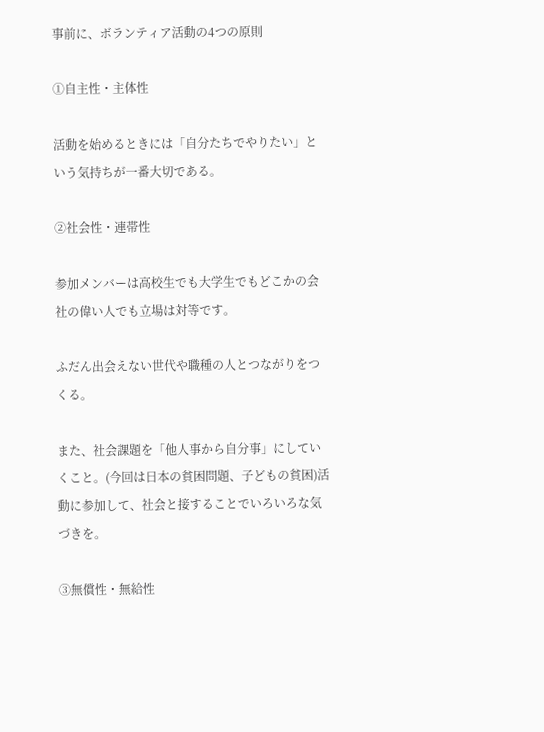事前に、ボランティア活動の4つの原則

①自主性・主体性

活動を始めるときには「自分たちでやりたい」という気持ちが一番大切である。

②社会性・連帯性

参加メンバーは高校生でも大学生でもどこかの会社の偉い人でも立場は対等です。

ふだん出会えない世代や職種の人とつながりをつくる。

また、社会課題を「他人事から自分事」にしていくこと。(今回は日本の貧困問題、子どもの貧困)活動に参加して、社会と接することでいろいろな気づきを。

③無償性・無給性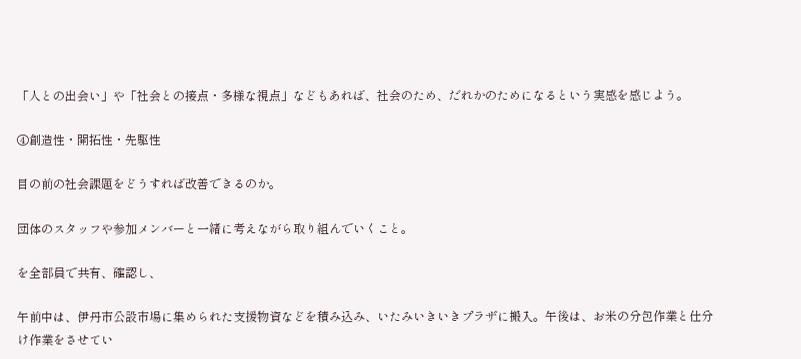「人との出会い」や「社会との接点・多様な視点」などもあれば、社会のため、だれかのためになるという実感を感じよう。

④創造性・開拓性・先駆性

目の前の社会課題をどうすれば改善できるのか。

団体のスタッフや参加メンバーと一緒に考えながら取り組んでいくこと。

を全部員で共有、確認し、

午前中は、伊丹市公設市場に集められた支援物資などを積み込み、いたみいきいきプラザに搬入。午後は、お米の分包作業と仕分け作業をさせてい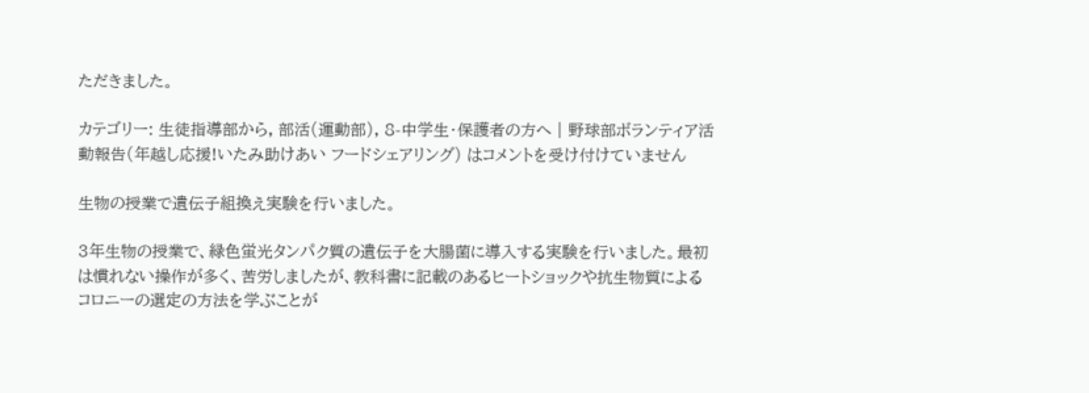ただきました。

カテゴリー: 生徒指導部から, 部活(運動部), 8-中学生・保護者の方へ | 野球部ボランティア活動報告(年越し応援!いたみ助けあい フードシェアリング) はコメントを受け付けていません

生物の授業で遺伝子組換え実験を行いました。

3年生物の授業で、緑色蛍光タンパク質の遺伝子を大腸菌に導入する実験を行いました。最初は慣れない操作が多く、苦労しましたが、教科書に記載のあるヒートショックや抗生物質によるコロニーの選定の方法を学ぶことが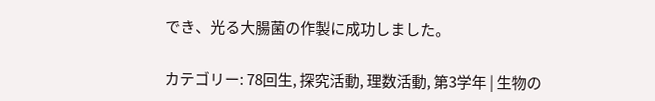でき、光る大腸菌の作製に成功しました。

カテゴリー: 78回生, 探究活動, 理数活動, 第3学年 | 生物の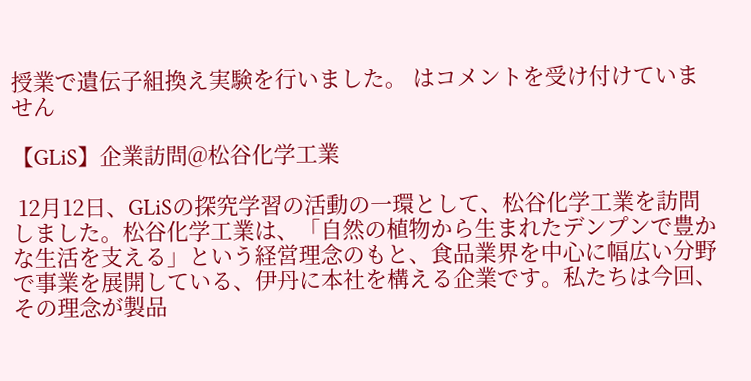授業で遺伝子組換え実験を行いました。 はコメントを受け付けていません

【GLiS】企業訪問@松谷化学工業

 12月12日、GLiSの探究学習の活動の一環として、松谷化学工業を訪問しました。松谷化学工業は、「自然の植物から生まれたデンプンで豊かな生活を支える」という経営理念のもと、食品業界を中心に幅広い分野で事業を展開している、伊丹に本社を構える企業です。私たちは今回、その理念が製品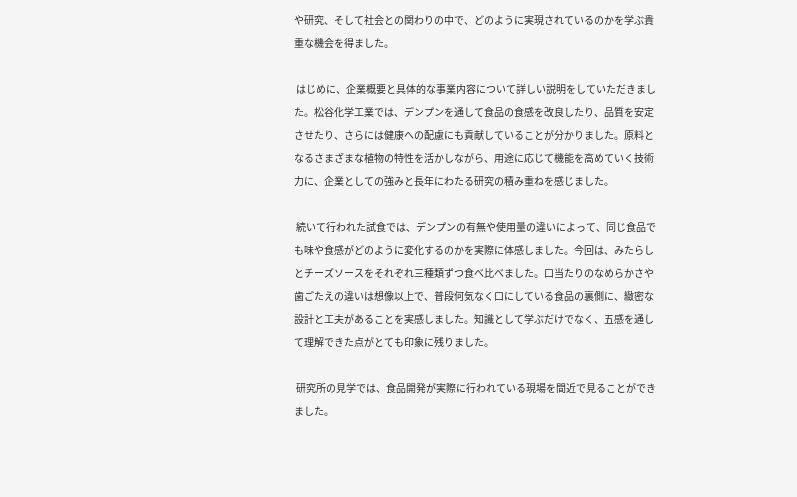や研究、そして社会との関わりの中で、どのように実現されているのかを学ぶ貴重な機会を得ました。

 はじめに、企業概要と具体的な事業内容について詳しい説明をしていただきました。松谷化学工業では、デンプンを通して食品の食感を改良したり、品質を安定させたり、さらには健康への配慮にも貢献していることが分かりました。原料となるさまざまな植物の特性を活かしながら、用途に応じて機能を高めていく技術力に、企業としての強みと長年にわたる研究の積み重ねを感じました。

 続いて行われた試食では、デンプンの有無や使用量の違いによって、同じ食品でも味や食感がどのように変化するのかを実際に体感しました。今回は、みたらしとチーズソースをそれぞれ三種類ずつ食べ比べました。口当たりのなめらかさや歯ごたえの違いは想像以上で、普段何気なく口にしている食品の裏側に、緻密な設計と工夫があることを実感しました。知識として学ぶだけでなく、五感を通して理解できた点がとても印象に残りました。

 研究所の見学では、食品開発が実際に行われている現場を間近で見ることができました。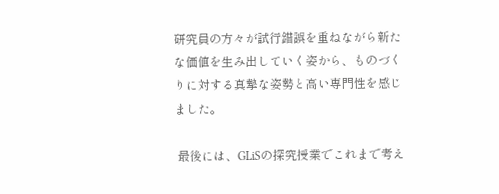研究員の方々が試行錯誤を重ねながら新たな価値を生み出していく姿から、ものづくりに対する真摯な姿勢と高い専門性を感じました。

 最後には、GLiSの探究授業でこれまで考え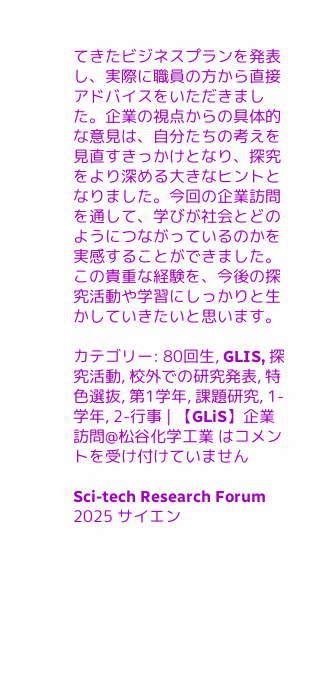てきたビジネスプランを発表し、実際に職員の方から直接アドバイスをいただきました。企業の視点からの具体的な意見は、自分たちの考えを見直すきっかけとなり、探究をより深める大きなヒントとなりました。今回の企業訪問を通して、学びが社会とどのようにつながっているのかを実感することができました。この貴重な経験を、今後の探究活動や学習にしっかりと生かしていきたいと思います。

カテゴリー: 80回生, GLIS, 探究活動, 校外での研究発表, 特色選抜, 第1学年, 課題研究, 1-学年, 2-行事 | 【GLiS】企業訪問@松谷化学工業 はコメントを受け付けていません

Sci-tech Research Forum 2025 サイエン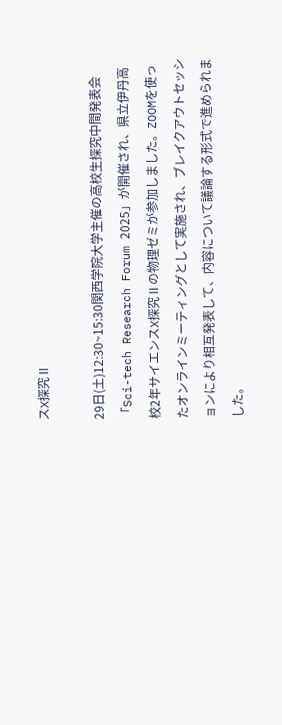スX探究Ⅱ

29日(土)12:30~15:30関西学院大学主催の高校生探究中間発表会「Sci-tech Research Forum 2025」が開催され、県立伊丹高校2年サイエンスX探究Ⅱの物理ゼミが参加しました。ZOOMを使ったオンラインミーティングとして実施され、ブレイクアウトセッションにより相互発表して、内容について議論する形式で進められました。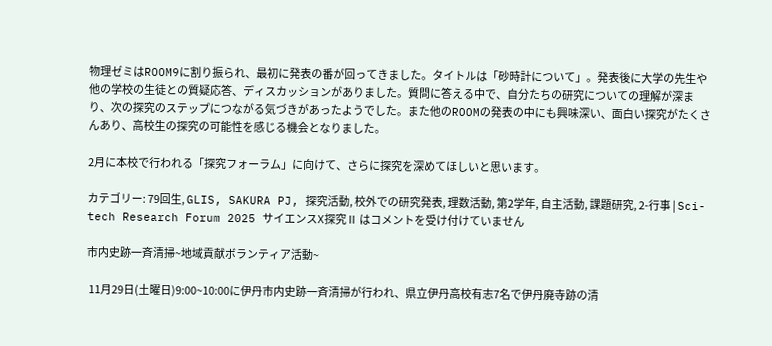物理ゼミはROOM9に割り振られ、最初に発表の番が回ってきました。タイトルは「砂時計について」。発表後に大学の先生や他の学校の生徒との質疑応答、ディスカッションがありました。質問に答える中で、自分たちの研究についての理解が深まり、次の探究のステップにつながる気づきがあったようでした。また他のROOMの発表の中にも興味深い、面白い探究がたくさんあり、高校生の探究の可能性を感じる機会となりました。

2月に本校で行われる「探究フォーラム」に向けて、さらに探究を深めてほしいと思います。

カテゴリー: 79回生, GLIS, SAKURA PJ, 探究活動, 校外での研究発表, 理数活動, 第2学年, 自主活動, 課題研究, 2-行事 | Sci-tech Research Forum 2025 サイエンスX探究Ⅱ はコメントを受け付けていません

市内史跡一斉清掃~地域貢献ボランティア活動~

 11月29日(土曜日)9:00~10:00に伊丹市内史跡一斉清掃が行われ、県立伊丹高校有志7名で伊丹廃寺跡の清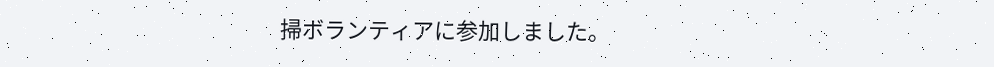掃ボランティアに参加しました。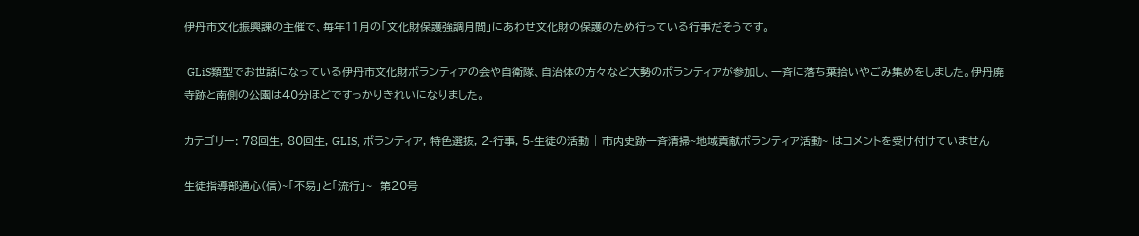伊丹市文化振興課の主催で、毎年11月の「文化財保護強調月間」にあわせ文化財の保護のため行っている行事だそうです。

 GLiS類型でお世話になっている伊丹市文化財ボランティアの会や自衛隊、自治体の方々など大勢のボランティアが参加し、一斉に落ち葉拾いやごみ集めをしました。伊丹廃寺跡と南側の公園は40分ほどですっかりきれいになりました。

カテゴリー: 78回生, 80回生, GLIS, ボランティア, 特色選抜, 2-行事, 5-生徒の活動 | 市内史跡一斉清掃~地域貢献ボランティア活動~ はコメントを受け付けていません

生徒指導部通心(信)~「不易」と「流行」~  第20号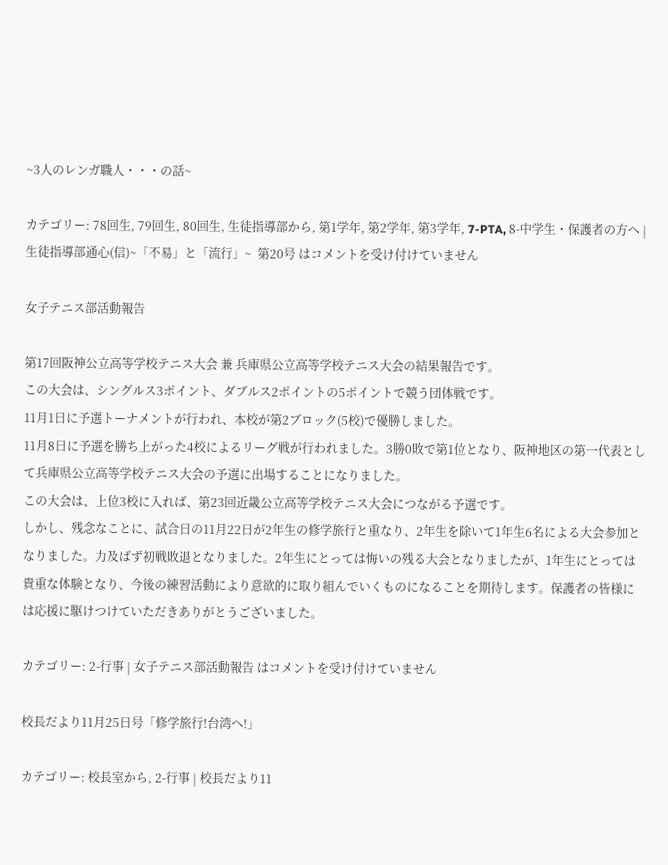~3人のレンガ職人・・・の話~

カテゴリー: 78回生, 79回生, 80回生, 生徒指導部から, 第1学年, 第2学年, 第3学年, 7-PTA, 8-中学生・保護者の方へ | 生徒指導部通心(信)~「不易」と「流行」~  第20号 はコメントを受け付けていません

女子テニス部活動報告

第17回阪神公立高等学校テニス大会 兼 兵庫県公立高等学校テニス大会の結果報告です。
この大会は、シングルス3ポイント、ダブルス2ポイントの5ポイントで競う団体戦です。
11月1日に予選トーナメントが行われ、本校が第2ブロック(5校)で優勝しました。
11月8日に予選を勝ち上がった4校によるリーグ戦が行われました。3勝0敗で第1位となり、阪神地区の第一代表として兵庫県公立高等学校テニス大会の予選に出場することになりました。
この大会は、上位3校に入れば、第23回近畿公立高等学校テニス大会につながる予選です。
しかし、残念なことに、試合日の11月22日が2年生の修学旅行と重なり、2年生を除いて1年生6名による大会参加となりました。力及ばず初戦敗退となりました。2年生にとっては悔いの残る大会となりましたが、1年生にとっては貴重な体験となり、今後の練習活動により意欲的に取り組んでいくものになることを期待します。保護者の皆様には応援に駆けつけていただきありがとうございました。

カテゴリー: 2-行事 | 女子テニス部活動報告 はコメントを受け付けていません

校長だより11月25日号「修学旅行!台湾へ!」

カテゴリー: 校長室から, 2-行事 | 校長だより11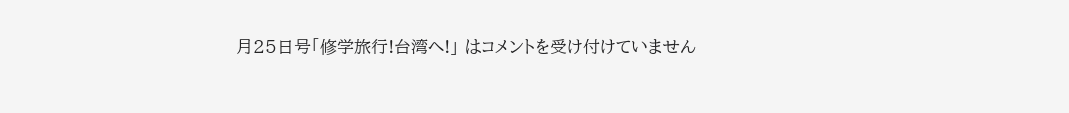月25日号「修学旅行!台湾へ!」 はコメントを受け付けていません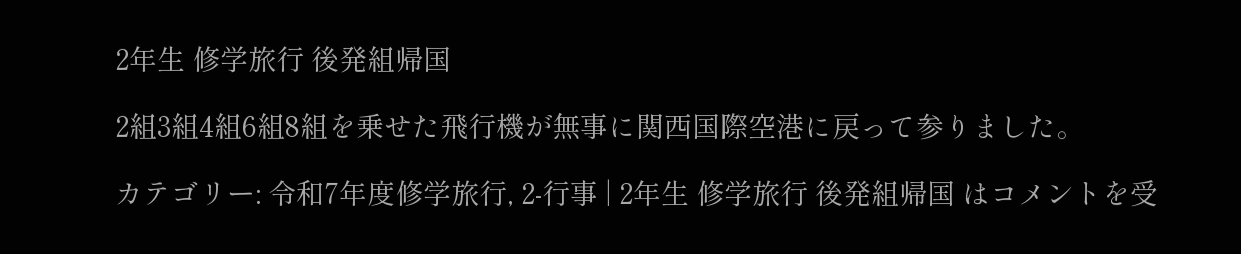2年生 修学旅行 後発組帰国

2組3組4組6組8組を乗せた飛行機が無事に関西国際空港に戻って参りました。

カテゴリー: 令和7年度修学旅行, 2-行事 | 2年生 修学旅行 後発組帰国 はコメントを受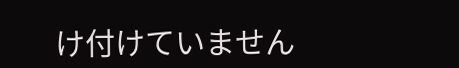け付けていません